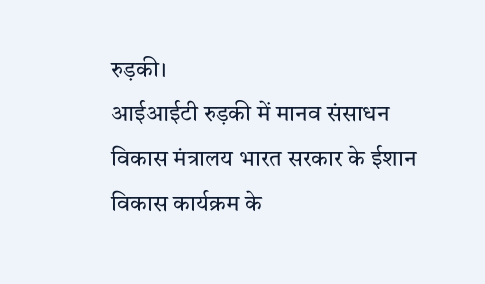रुड़की।
आईआईटी रुड़की में मानव संसाधन विकास मंत्रालय भारत सरकार के ईशान विकास कार्यक्रम के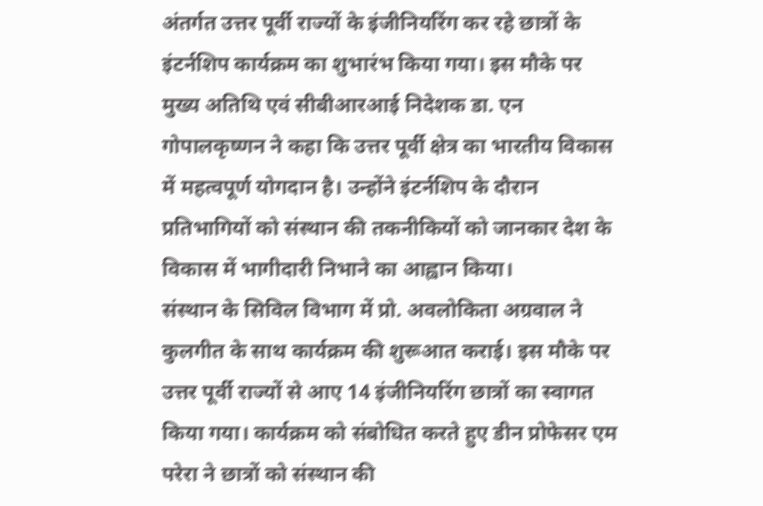अंतर्गत उत्तर पूर्वी राज्यों के इंजीनियरिंग कर रहे छात्रों के इंटर्नशिप कार्यक्रम का शुभारंभ किया गया। इस मौके पर मुख्य अतिथि एवं सीबीआरआई निदेशक डा. एन गोपालकृष्णन ने कहा कि उत्तर पूर्वी क्षेत्र का भारतीय विकास में महत्वपूर्ण योगदान है। उन्होंने इंटर्नशिप के दौरान प्रतिभागियों को संस्थान की तकनीकियों को जानकार देश के विकास में भागीदारी निभाने का आह्वान किया।
संस्थान के सिविल विभाग में प्रो. अवलोकिता अग्रवाल ने कुलगीत के साथ कार्यक्रम की शुरूआत कराई। इस मौके पर उत्तर पूर्वी राज्यों से आए 14 इंजीनियरिंग छात्रों का स्वागत किया गया। कार्यक्रम को संबोधित करते हुए डीन प्रोफेसर एम परेरा ने छात्रों को संस्थान की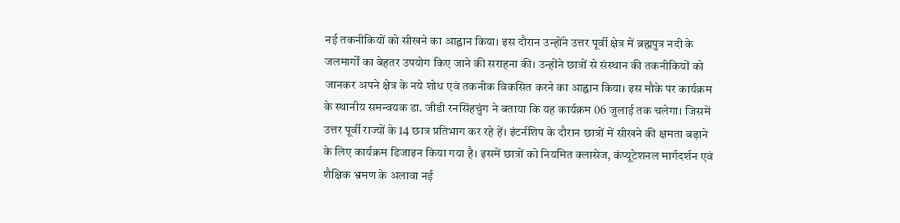नई तकनीकियों को सीखने का आह्वान किया। इस दौरान उन्होंने उत्तर पूर्वी क्षेत्र में ब्रह्मपुत्र नदी के जलमार्गों का बेहतर उपयोग किए जाने की सराहना की। उन्होंने छात्रों से संस्थान की तकनीकियों को जानकर अपने क्षेत्र के नये शोध एवं तकनीक विकसित करने का आह्वान किया। इस मौके पर कार्यक्रम के स्थानीय समन्वयक डा. जीडी रनसिंहचुंग ने बताया कि यह कार्यक्रम 06 जुलाई तक चलेगा। जिसमें उत्तर पूर्वी राज्यों के 14 छात्र प्रतिभाग कर रहे हें। इंटर्नशिप के दौरान छात्रों में सीखने की क्षमता बढ़ाने के लिए कार्यक्रम डिजाइन किया गया है। इसमें छात्रों को नियमित क्लासेज, कंप्यूटेशनल मार्गदर्शन एवं शैक्षिक भ्रमण के अलावा नई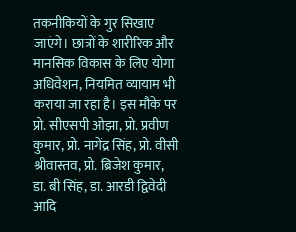तकनीकियों के गुर सिखाए जाएंगे। छात्रों के शारीरिक और मानसिक विकास के लिए योगा अधिवेशन, नियमित व्यायाम भी कराया जा रहा है। इस मौके पर प्रो. सीएसपी ओझा, प्रो. प्रवीण कुमार, प्रो. नागेंद्र सिंह, प्रो. वीसी श्रीवास्तव, प्रो. ब्रिजेश कुमार, डा. बी सिंह, डा. आरडी द्विवेदी आदि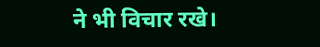ने भी विचार रखे।